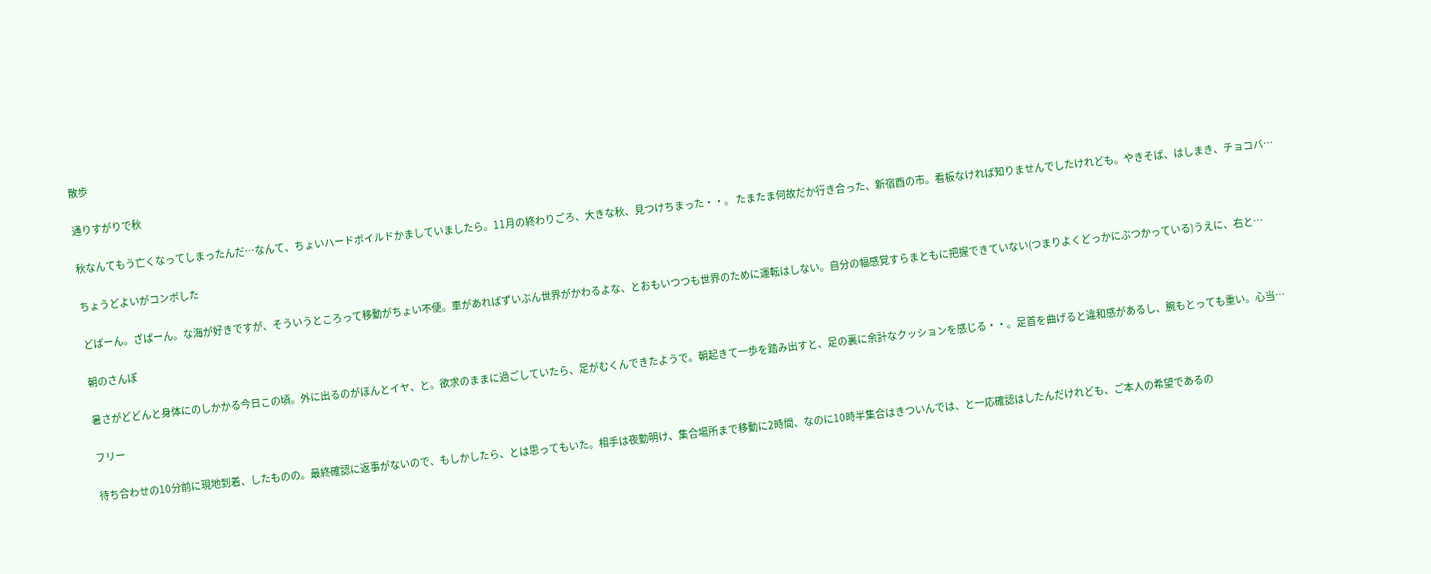散歩

通りすがりで秋

秋なんてもう亡くなってしまったんだ…なんて、ちょいハードボイルドかましていましたら。11月の終わりごろ、大きな秋、見つけちまった・・。 たまたま何故だか行き合った、新宿酉の市。看板なければ知りませんでしたけれども。やきそば、はしまき、チョコバ…

ちょうどよいがコンボした

どばーん。ざばーん。な海が好きですが、そういうところって移動がちょい不便。車があればずいぶん世界がかわるよな、とおもいつつも世界のために運転はしない。自分の幅感覚すらまともに把握できていない(つまりよくどっかにぶつかっている)うえに、右と…

朝のさんぽ

暑さがどどんと身体にのしかかる今日この頃。外に出るのがほんとイヤ、と。欲求のままに過ごしていたら、足がむくんできたようで。朝起きて一歩を踏み出すと、足の裏に余計なクッションを感じる・・。足首を曲げると違和感があるし、腕もとっても重い。心当…

フリー

待ち合わせの10分前に現地到着、したものの。最終確認に返事がないので、もしかしたら、とは思ってもいた。相手は夜勤明け、集合場所まで移動に2時間、なのに10時半集合はきついんでは、と一応確認はしたんだけれども、ご本人の希望であるの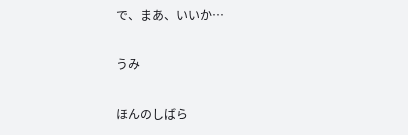で、まあ、いいか…

うみ

ほんのしばら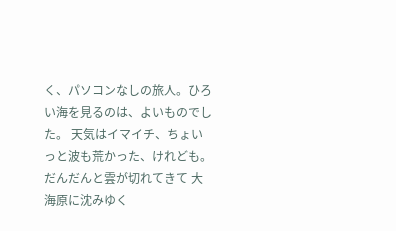く、パソコンなしの旅人。ひろい海を見るのは、よいものでした。 天気はイマイチ、ちょいっと波も荒かった、けれども。 だんだんと雲が切れてきて 大海原に沈みゆく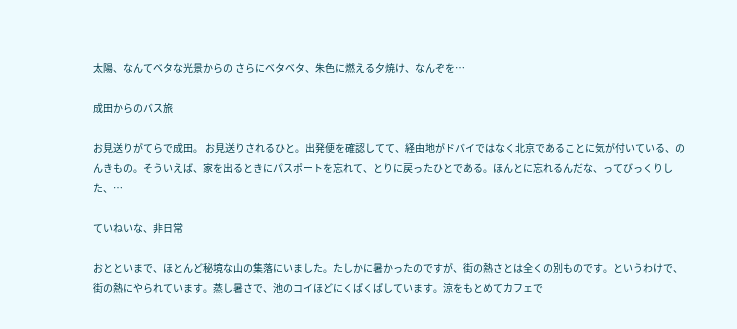太陽、なんてベタな光景からの さらにベタベタ、朱色に燃える夕焼け、なんぞを…

成田からのバス旅

お見送りがてらで成田。 お見送りされるひと。出発便を確認してて、経由地がドバイではなく北京であることに気が付いている、のんきもの。そういえば、家を出るときにパスポートを忘れて、とりに戻ったひとである。ほんとに忘れるんだな、ってびっくりした、…

ていねいな、非日常

おとといまで、ほとんど秘境な山の集落にいました。たしかに暑かったのですが、街の熱さとは全くの別ものです。というわけで、街の熱にやられています。蒸し暑さで、池のコイほどにくぱくぱしています。涼をもとめてカフェで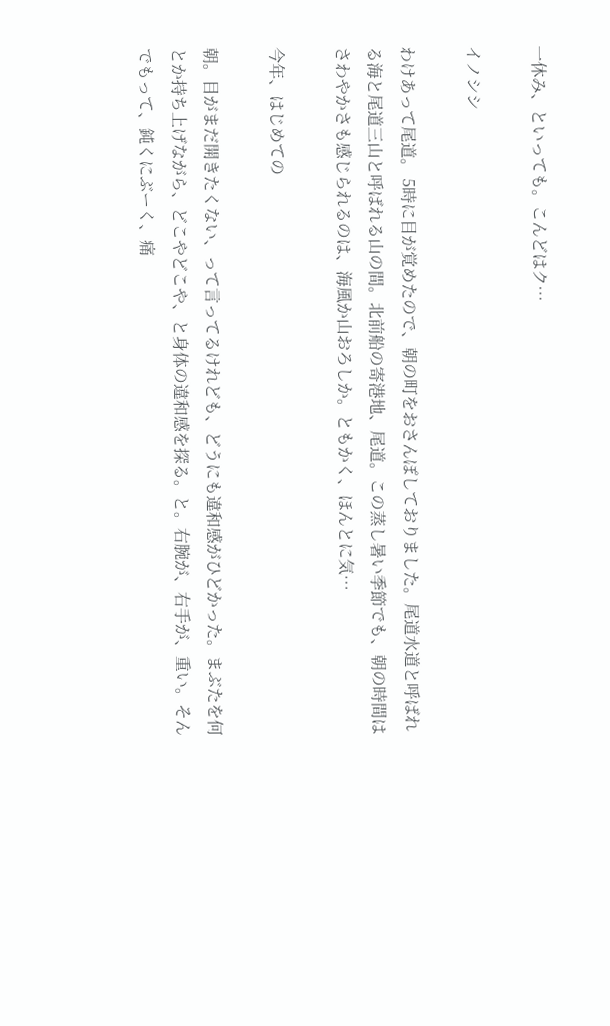一休み、といっても。こんどはク…

イノシシ

わけあって尾道。 5時に目が覚めたので、朝の町をおさんぽしておりました。尾道水道と呼ばれる海と尾道三山と呼ばれる山の間。北前船の寄港地、尾道。この蒸し暑い季節でも、朝の時間はさわやかさも感じられるのは、海風か山おろしか。ともかく、ほんとに気…

今年、はじめての

朝。目がまだ開きたくない、って言ってるけれども、どうにも違和感がひどかった。まぶたを何とか持ち上げながら、どこやどこや、と身体の違和感を探る。と。右腕が、右手が、重い。そんでもって、鈍くにぶーく、痛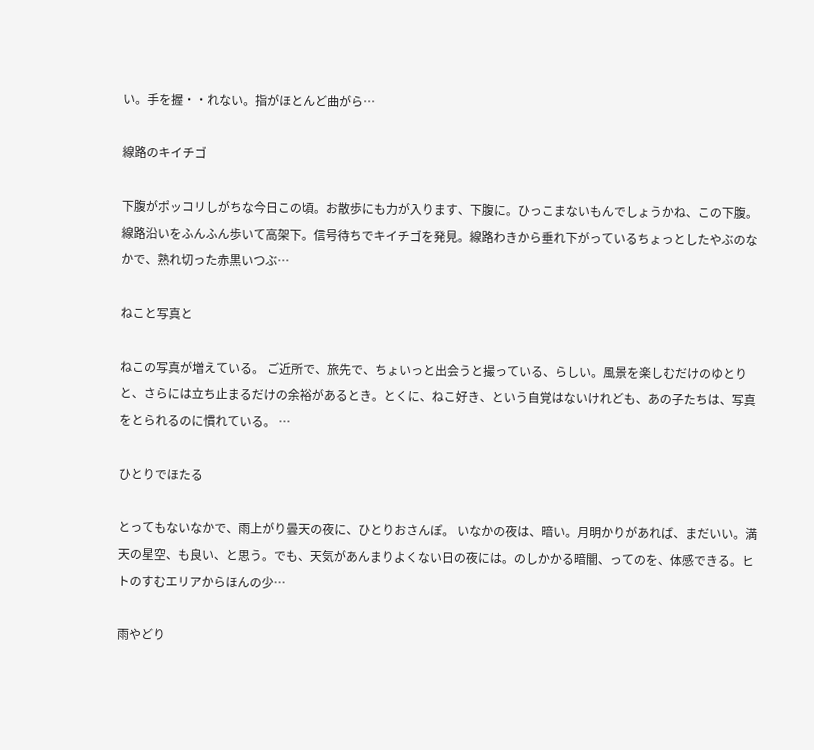い。手を握・・れない。指がほとんど曲がら…

線路のキイチゴ

下腹がポッコリしがちな今日この頃。お散歩にも力が入ります、下腹に。ひっこまないもんでしょうかね、この下腹。 線路沿いをふんふん歩いて高架下。信号待ちでキイチゴを発見。線路わきから垂れ下がっているちょっとしたやぶのなかで、熟れ切った赤黒いつぶ…

ねこと写真と

ねこの写真が増えている。 ご近所で、旅先で、ちょいっと出会うと撮っている、らしい。風景を楽しむだけのゆとりと、さらには立ち止まるだけの余裕があるとき。とくに、ねこ好き、という自覚はないけれども、あの子たちは、写真をとられるのに慣れている。 …

ひとりでほたる

とってもないなかで、雨上がり曇天の夜に、ひとりおさんぽ。 いなかの夜は、暗い。月明かりがあれば、まだいい。満天の星空、も良い、と思う。でも、天気があんまりよくない日の夜には。のしかかる暗闇、ってのを、体感できる。ヒトのすむエリアからほんの少…

雨やどり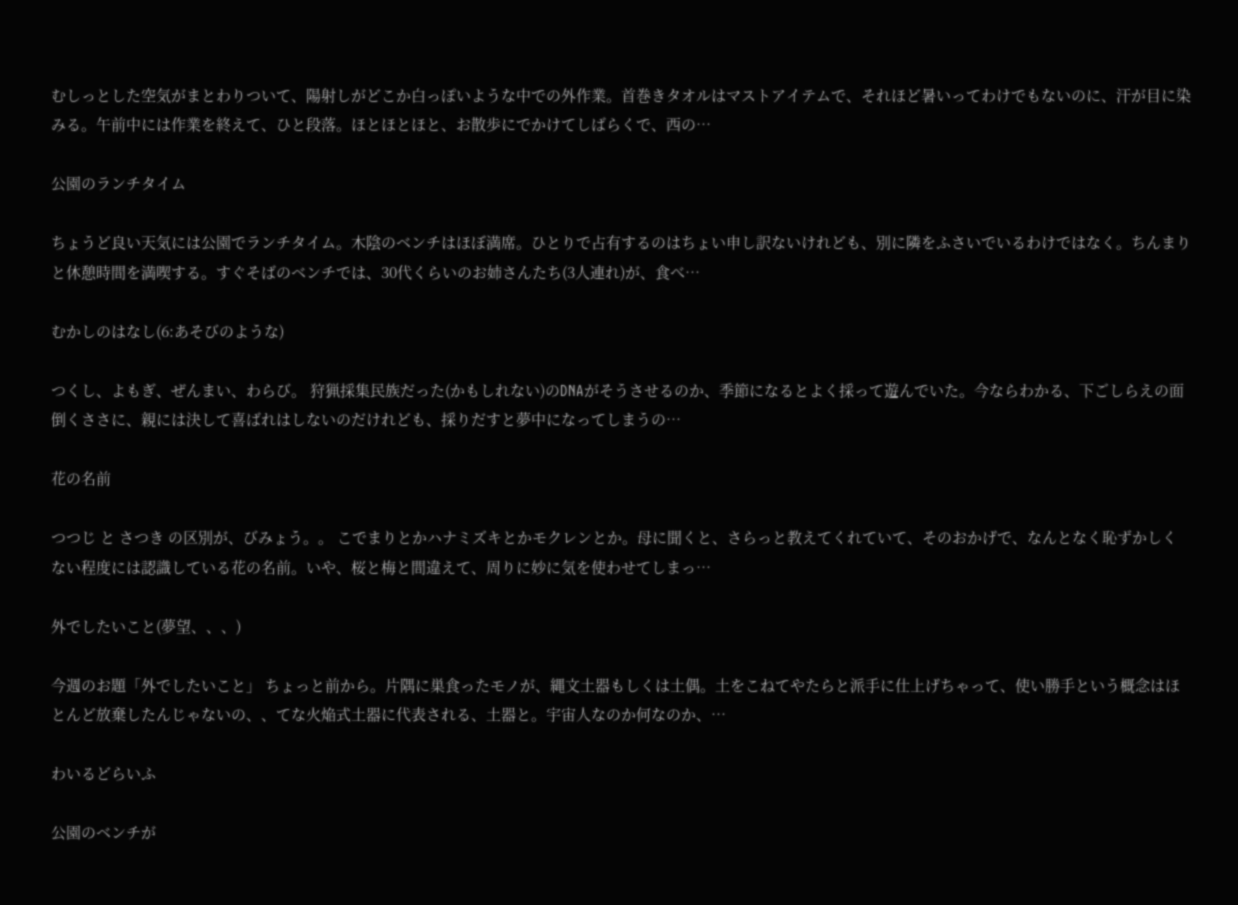むしっとした空気がまとわりついて、陽射しがどこか白っぽいような中での外作業。首巻きタオルはマストアイテムで、それほど暑いってわけでもないのに、汗が目に染みる。午前中には作業を終えて、ひと段落。ほとほとほと、お散歩にでかけてしばらくで、西の…

公園のランチタイム

ちょうど良い天気には公園でランチタイム。木陰のベンチはほぼ満席。ひとりで占有するのはちょい申し訳ないけれども、別に隣をふさいでいるわけではなく。ちんまりと休憩時間を満喫する。すぐそばのベンチでは、30代くらいのお姉さんたち(3人連れ)が、食べ…

むかしのはなし(6:あそびのような)

つくし、よもぎ、ぜんまい、わらび。 狩猟採集民族だった(かもしれない)のDNAがそうさせるのか、季節になるとよく採って遊んでいた。今ならわかる、下ごしらえの面倒くささに、親には決して喜ばれはしないのだけれども、採りだすと夢中になってしまうの…

花の名前

つつじ と さつき の区別が、びみょう。。 こでまりとかハナミズキとかモクレンとか。母に聞くと、さらっと教えてくれていて、そのおかげで、なんとなく恥ずかしくない程度には認識している花の名前。いや、桜と梅と間違えて、周りに妙に気を使わせてしまっ…

外でしたいこと(夢望、、、)

今週のお題「外でしたいこと」 ちょっと前から。片隅に巣食ったモノが、縄文土器もしくは土偶。土をこねてやたらと派手に仕上げちゃって、使い勝手という概念はほとんど放棄したんじゃないの、、てな火焔式土器に代表される、土器と。宇宙人なのか何なのか、…

わいるどらいふ

公園のベンチが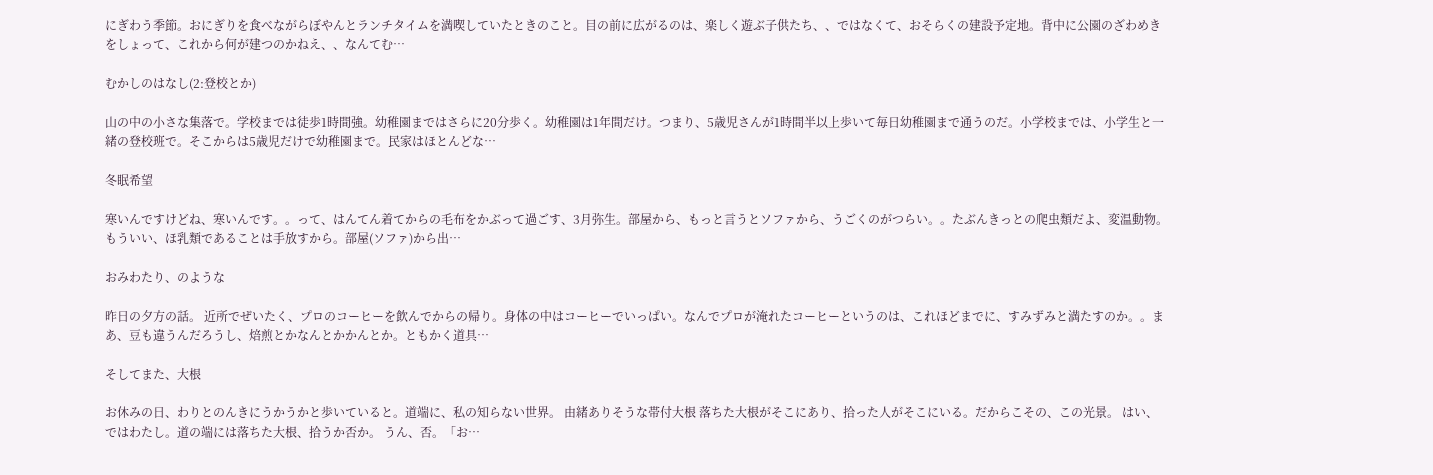にぎわう季節。おにぎりを食べながらぼやんとランチタイムを満喫していたときのこと。目の前に広がるのは、楽しく遊ぶ子供たち、、ではなくて、おそらくの建設予定地。背中に公園のざわめきをしょって、これから何が建つのかねえ、、なんてむ…

むかしのはなし(2:登校とか)

山の中の小さな集落で。学校までは徒歩1時間強。幼稚園まではさらに20分歩く。幼稚園は1年間だけ。つまり、5歳児さんが1時間半以上歩いて毎日幼稚園まで通うのだ。小学校までは、小学生と一緒の登校班で。そこからは5歳児だけで幼稚園まで。民家はほとんどな…

冬眠希望

寒いんですけどね、寒いんです。。って、はんてん着てからの毛布をかぶって過ごす、3月弥生。部屋から、もっと言うとソファから、うごくのがつらい。。たぶんきっとの爬虫類だよ、変温動物。もういい、ほ乳類であることは手放すから。部屋(ソファ)から出…

おみわたり、のような

昨日の夕方の話。 近所でぜいたく、プロのコーヒーを飲んでからの帰り。身体の中はコーヒーでいっぱい。なんでプロが淹れたコーヒーというのは、これほどまでに、すみずみと満たすのか。。まあ、豆も違うんだろうし、焙煎とかなんとかかんとか。ともかく道具…

そしてまた、大根

お休みの日、わりとのんきにうかうかと歩いていると。道端に、私の知らない世界。 由緒ありそうな帯付大根 落ちた大根がそこにあり、拾った人がそこにいる。だからこその、この光景。 はい、ではわたし。道の端には落ちた大根、拾うか否か。 うん、否。「お…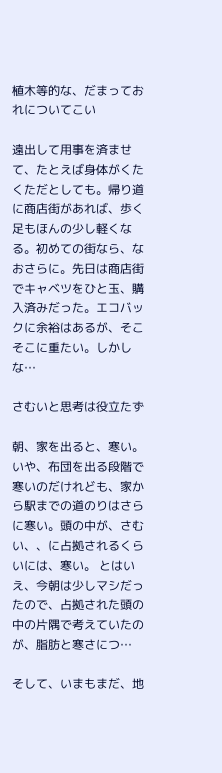植木等的な、だまっておれについてこい

遠出して用事を済ませて、たとえば身体がくたくただとしても。帰り道に商店街があれば、歩く足もほんの少し軽くなる。初めての街なら、なおさらに。先日は商店街でキャベツをひと玉、購入済みだった。エコバックに余裕はあるが、そこそこに重たい。しかしな…

さむいと思考は役立たず

朝、家を出ると、寒い。 いや、布団を出る段階で寒いのだけれども、家から駅までの道のりはさらに寒い。頭の中が、さむい、、に占拠されるくらいには、寒い。 とはいえ、今朝は少しマシだったので、占拠された頭の中の片隅で考えていたのが、脂肪と寒さにつ…

そして、いまもまだ、地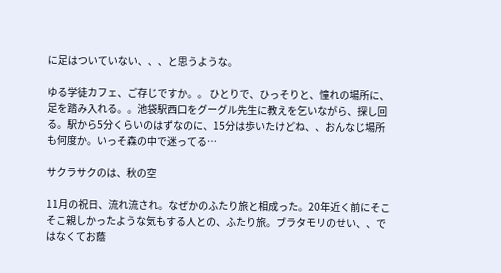に足はついていない、、、と思うような。

ゆる学徒カフェ、ご存じですか。。 ひとりで、ひっそりと、憧れの場所に、足を踏み入れる。。池袋駅西口をグーグル先生に教えを乞いながら、探し回る。駅から5分くらいのはずなのに、15分は歩いたけどね、、おんなじ場所も何度か。いっそ森の中で迷ってる…

サクラサクのは、秋の空

11月の祝日、流れ流され。なぜかのふたり旅と相成った。20年近く前にそこそこ親しかったような気もする人との、ふたり旅。ブラタモリのせい、、ではなくてお蔭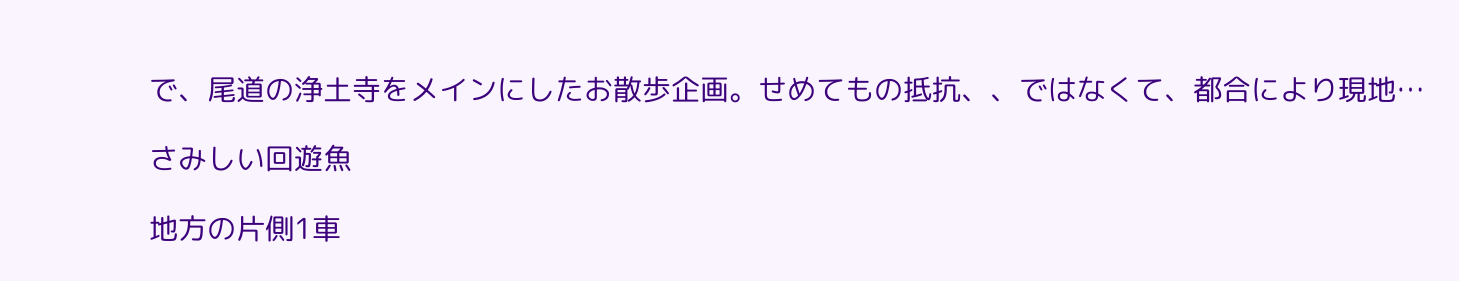で、尾道の浄土寺をメインにしたお散歩企画。せめてもの抵抗、、ではなくて、都合により現地…

さみしい回遊魚

地方の片側1車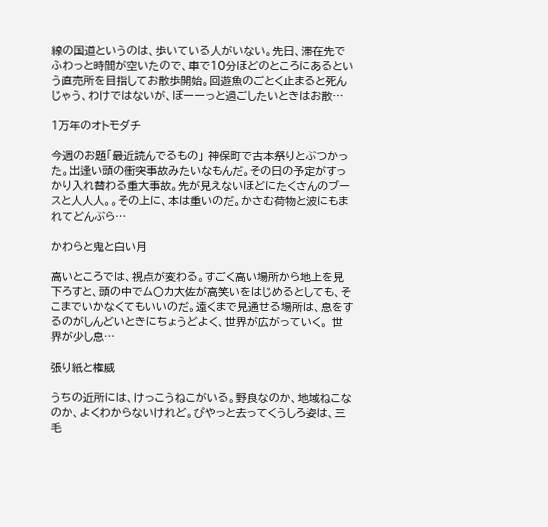線の国道というのは、歩いている人がいない。先日、滞在先でふわっと時間が空いたので、車で10分ほどのところにあるという直売所を目指してお散歩開始。回遊魚のごとく止まると死んじゃう、わけではないが、ぼーーっと過ごしたいときはお散…

1万年のオトモダチ

今週のお題「最近読んでるもの」 神保町で古本祭りとぶつかった。出逢い頭の衝突事故みたいなもんだ。その日の予定がすっかり入れ替わる重大事故。先が見えないほどにたくさんのブースと人人人。。その上に、本は重いのだ。かさむ荷物と波にもまれてどんぶら…

かわらと鬼と白い月

高いところでは、視点が変わる。すごく高い場所から地上を見下ろすと、頭の中でム〇カ大佐が高笑いをはじめるとしても、そこまでいかなくてもいいのだ。遠くまで見通せる場所は、息をするのがしんどいときにちょうどよく、世界が広がっていく。 世界が少し息…

張り紙と権威

うちの近所には、けっこうねこがいる。野良なのか、地域ねこなのか、よくわからないけれど。ぴやっと去ってくうしろ姿は、三毛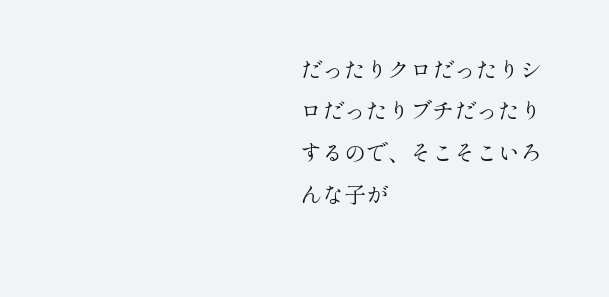だったりクロだったりシロだったりブチだったりするので、そこそこいろんな子が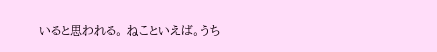いると思われる。 ねこといえば。うち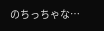のちっちゃな…